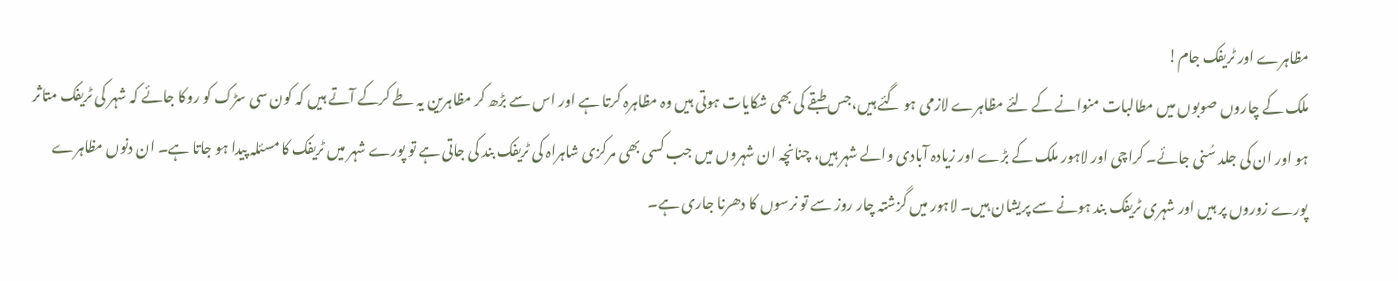مظاہرے اور ٹریفک جام!
ملک کے چاروں صوبوں میں مطالبات منوانے کے لئے مظاہرے لازمی ہو گئے ہیں،جس طبقے کی بھی شکایات ہوتی ہیں وہ مظاہرہ کرتا ہے اور اس سے بڑھ کر مظاہرین یہ طے کرکے آتے ہیں کہ کون سی سڑک کو روکا جائے کہ شہر کی ٹریفک متاثر ہو اور ان کی جلد سُنی جائے۔ کراچی اور لاہور ملک کے بڑے اور زیادہ آبادی والے شہر ہیں، چنانچہ ان شہروں میں جب کسی بھی مرکزی شاہراہ کی ٹریفک بند کی جاتی ہے تو پورے شہر میں ٹریفک کا مسئلہ پیدا ہو جاتا ہے۔ ان دنوں مظاہرے پورے زوروں پر ہیں اور شہری ٹریفک بند ہونے سے پریشان ہیں۔ لاہور میں گزشتہ چار روز سے تو نرسوں کا دھرنا جاری ہے۔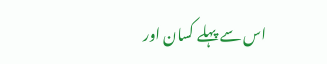اس سے پہلے کسان اور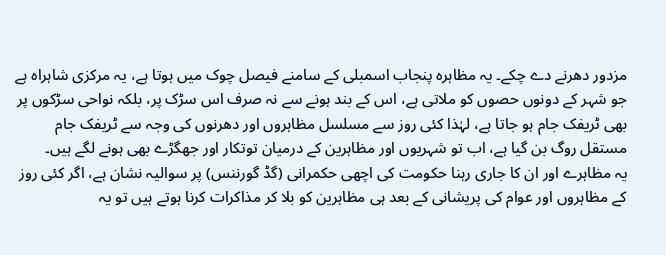مزدور دھرنے دے چکے۔ یہ مظاہرہ پنجاب اسمبلی کے سامنے فیصل چوک میں ہوتا ہے، یہ مرکزی شاہراہ ہے جو شہر کے دونوں حصوں کو ملاتی ہے، اس کے بند ہونے سے نہ صرف اس سڑک پر، بلکہ نواحی سڑکوں پر بھی ٹریفک جام ہو جاتا ہے، لہٰذا کئی روز سے مسلسل مظاہروں اور دھرنوں کی وجہ سے ٹریفک جام مستقل روگ بن گیا ہے، اب تو شہریوں اور مظاہرین کے درمیان توتکار اور جھگڑے بھی ہونے لگے ہیں۔
یہ مظاہرے اور ان کا جاری رہنا حکومت کی اچھی حکمرانی (گڈ گورننس) پر سوالیہ نشان ہے، اگر کئی روز کے مظاہروں اور عوام کی پریشانی کے بعد ہی مظاہرین کو بلا کر مذاکرات کرنا ہوتے ہیں تو یہ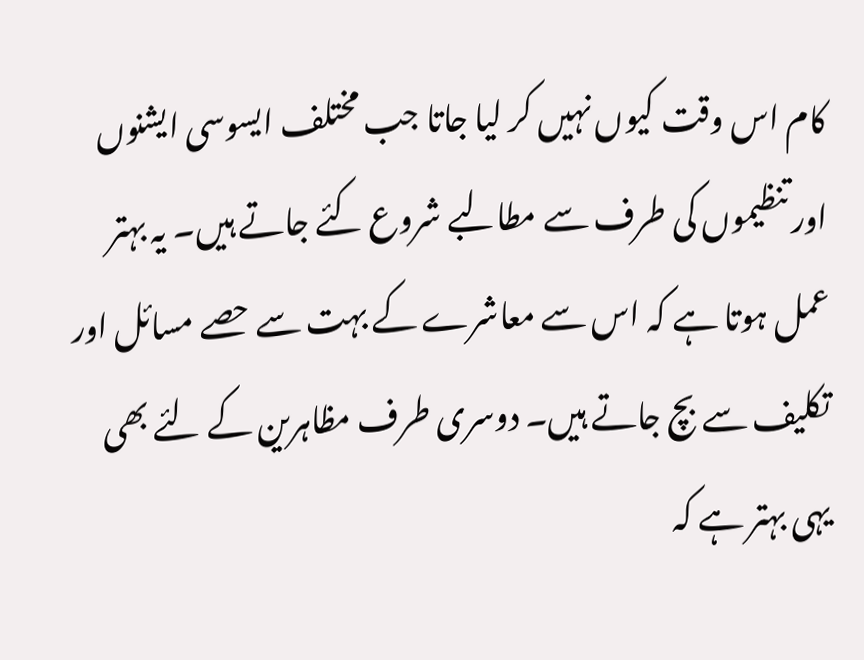کام اس وقت کیوں نہیں کر لیا جاتا جب مختلف ایسوسی ایشنوں اور تنظیموں کی طرف سے مطالبے شروع کئے جاتے ہیں۔ یہ بہتر عمل ہوتا ہے کہ اس سے معاشرے کے بہت سے حصے مسائل اور تکلیف سے بچ جاتے ہیں۔ دوسری طرف مظاہرین کے لئے بھی یہی بہتر ہے کہ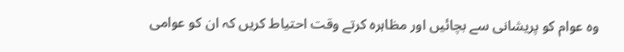وہ عوام کو پریشانی سے بچائیں اور مظاہرہ کرتے وقت احتیاط کریں کہ ان کو عوامی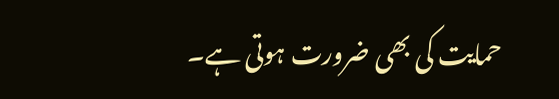حمایت کی بھی ضرورت ہوتی ہے۔